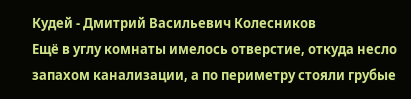Кудей - Дмитрий Васильевич Колесников
Ещё в углу комнаты имелось отверстие, откуда несло запахом канализации, а по периметру стояли грубые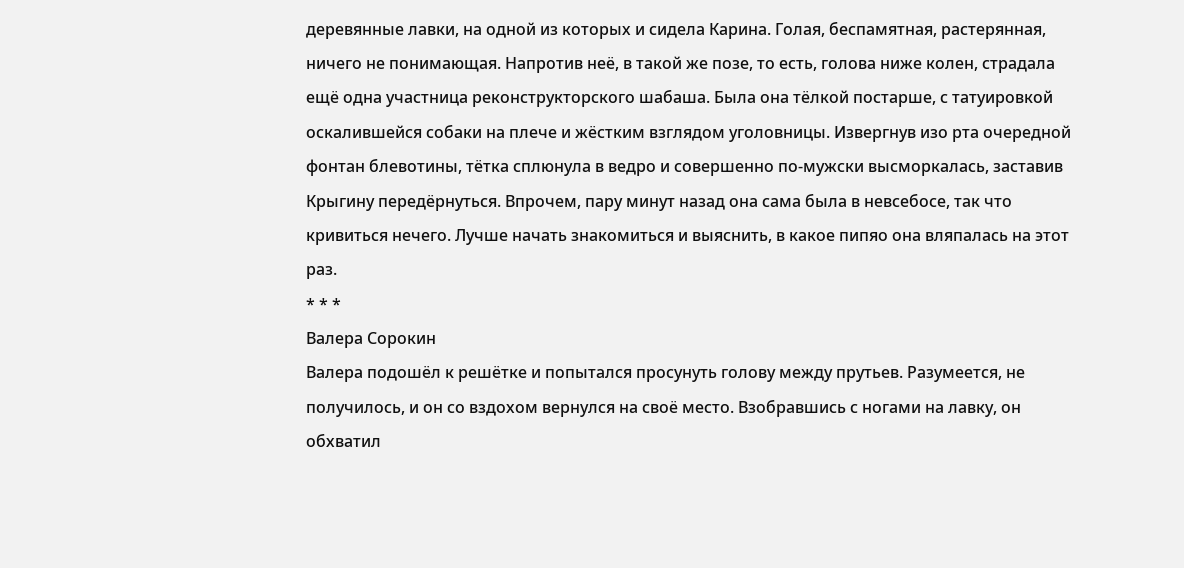деревянные лавки, на одной из которых и сидела Карина. Голая, беспамятная, растерянная, ничего не понимающая. Напротив неё, в такой же позе, то есть, голова ниже колен, страдала ещё одна участница реконструкторского шабаша. Была она тёлкой постарше, с татуировкой оскалившейся собаки на плече и жёстким взглядом уголовницы. Извергнув изо рта очередной фонтан блевотины, тётка сплюнула в ведро и совершенно по-мужски высморкалась, заставив Крыгину передёрнуться. Впрочем, пару минут назад она сама была в невсебосе, так что кривиться нечего. Лучше начать знакомиться и выяснить, в какое пипяо она вляпалась на этот раз.
* * *
Валера Сорокин
Валера подошёл к решётке и попытался просунуть голову между прутьев. Разумеется, не получилось, и он со вздохом вернулся на своё место. Взобравшись с ногами на лавку, он обхватил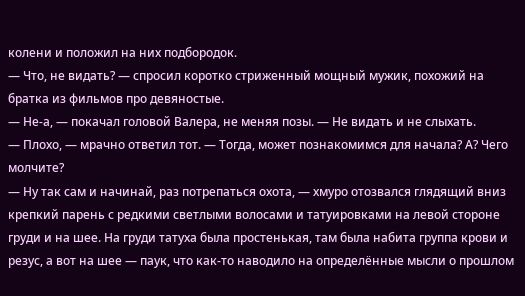колени и положил на них подбородок.
— Что, не видать? — спросил коротко стриженный мощный мужик, похожий на братка из фильмов про девяностые.
— Не-а, — покачал головой Валера, не меняя позы. — Не видать и не слыхать.
— Плохо, — мрачно ответил тот. — Тогда, может познакомимся для начала? А? Чего молчите?
— Ну так сам и начинай, раз потрепаться охота, — хмуро отозвался глядящий вниз крепкий парень с редкими светлыми волосами и татуировками на левой стороне груди и на шее. На груди татуха была простенькая, там была набита группа крови и резус, а вот на шее — паук, что как-то наводило на определённые мысли о прошлом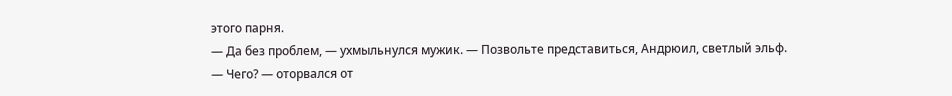этого парня.
— Да без проблем, — ухмыльнулся мужик. — Позвольте представиться, Андрюил, светлый эльф.
— Чего? — оторвался от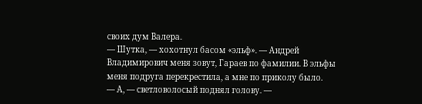своих дум Валера.
— Шутка, — хохотнул басом «эльф». — Андрей Владимирович меня зовут, Гараев по фамилии. В эльфы меня подруга перекрестила, а мне по приколу было.
— А, — светловолосый поднял голову. —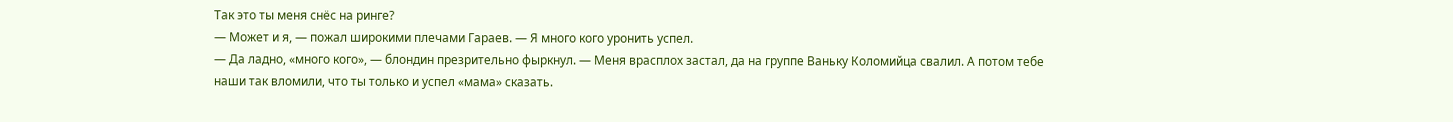Так это ты меня снёс на ринге?
— Может и я, — пожал широкими плечами Гараев. — Я много кого уронить успел.
— Да ладно, «много кого», — блондин презрительно фыркнул. — Меня врасплох застал, да на группе Ваньку Коломийца свалил. А потом тебе наши так вломили, что ты только и успел «мама» сказать.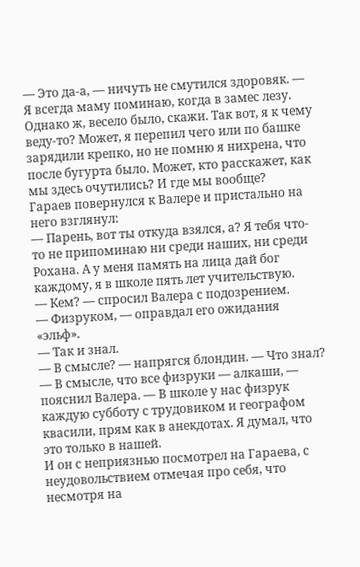— Это да-а, — ничуть не смутился здоровяк. — Я всегда маму поминаю, когда в замес лезу. Однако ж, весело было, скажи. Так вот, я к чему веду-то? Может, я перепил чего или по башке зарядили крепко, но не помню я нихрена, что после бугурта было. Может, кто расскажет, как мы здесь очутились? И где мы вообще?
Гараев повернулся к Валере и пристально на него взглянул:
— Парень, вот ты откуда взялся, а? Я тебя что-то не припоминаю ни среди наших, ни среди Рохана. А у меня память на лица дай бог каждому, я в школе пять лет учительствую.
— Кем? — спросил Валера с подозрением.
— Физруком, — оправдал его ожидания «эльф».
— Так и знал.
— В смысле? — напрягся блондин. — Что знал?
— В смысле, что все физруки — алкаши, — пояснил Валера. — В школе у нас физрук каждую субботу с трудовиком и географом квасили, прям как в анекдотах. Я думал, что это только в нашей.
И он с неприязнью посмотрел на Гараева, с неудовольствием отмечая про себя, что несмотря на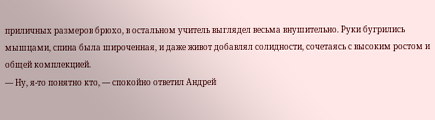приличных размеров брюхо, в остальном учитель выглядел весьма внушительно. Руки бугрились мышцами, спина была широченная, и даже живот добавлял солидности, сочетаясь с высоким ростом и общей комплекцией.
— Ну, я-то понятно кто, — спокойно ответил Андрей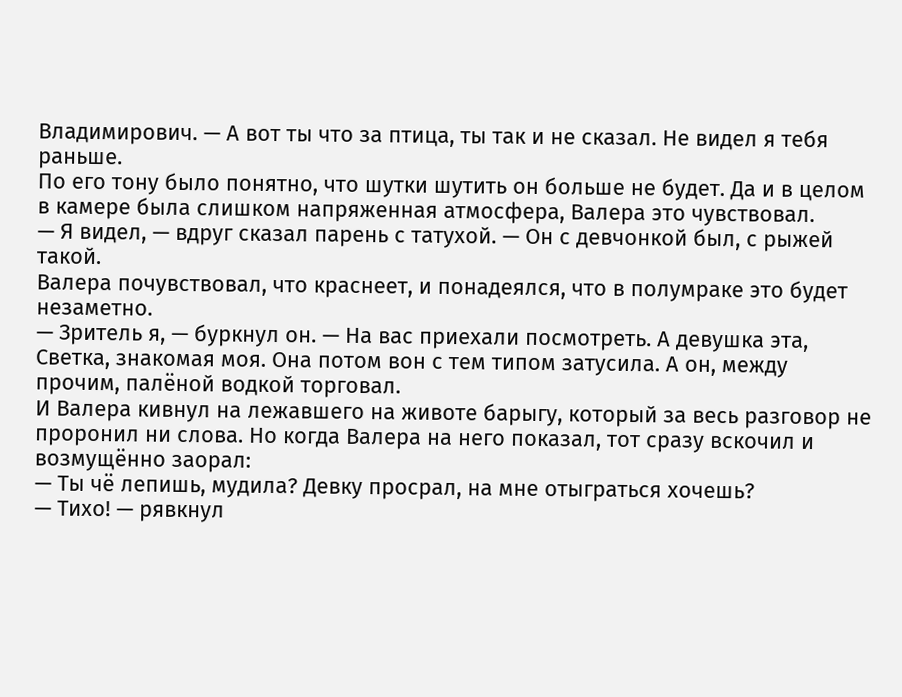Владимирович. — А вот ты что за птица, ты так и не сказал. Не видел я тебя раньше.
По его тону было понятно, что шутки шутить он больше не будет. Да и в целом в камере была слишком напряженная атмосфера, Валера это чувствовал.
— Я видел, — вдруг сказал парень с татухой. — Он с девчонкой был, с рыжей такой.
Валера почувствовал, что краснеет, и понадеялся, что в полумраке это будет незаметно.
— Зритель я, — буркнул он. — На вас приехали посмотреть. А девушка эта, Светка, знакомая моя. Она потом вон с тем типом затусила. А он, между прочим, палёной водкой торговал.
И Валера кивнул на лежавшего на животе барыгу, который за весь разговор не проронил ни слова. Но когда Валера на него показал, тот сразу вскочил и возмущённо заорал:
— Ты чё лепишь, мудила? Девку просрал, на мне отыграться хочешь?
— Тихо! — рявкнул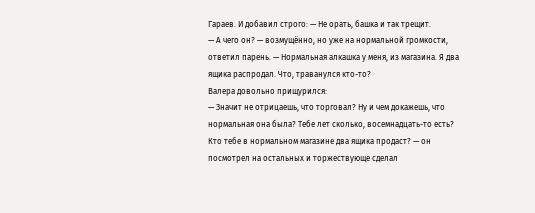Гараев. И добавил строго: — Не орать, башка и так трещит.
— А чего он? — возмущённо, но уже на нормальной громкости, ответил парень. — Нормальная алкашка у меня, из магазина. Я два ящика распродал. Что, траванулся кто-то?
Валера довольно прищурился:
— Значит не отрицаешь, что торговал? Ну и чем докажешь, что нормальная она была? Тебе лет сколько, восемнадцать-то есть? Кто тебе в нормальном магазине два ящика продаст? — он посмотрел на остальных и торжествующе сделал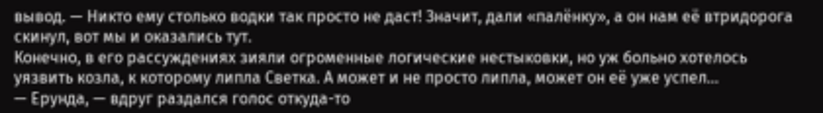вывод. — Никто ему столько водки так просто не даст! Значит, дали «палёнку», а он нам её втридорога скинул, вот мы и оказались тут.
Конечно, в его рассуждениях зияли огроменные логические нестыковки, но уж больно хотелось уязвить козла, к которому липла Светка. А может и не просто липла, может он её уже успел…
— Ерунда, — вдруг раздался голос откуда-то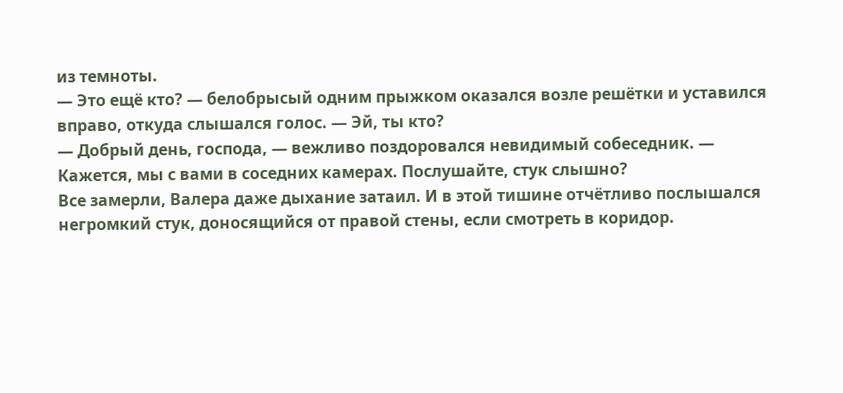из темноты.
— Это ещё кто? — белобрысый одним прыжком оказался возле решётки и уставился вправо, откуда слышался голос. — Эй, ты кто?
— Добрый день, господа, — вежливо поздоровался невидимый собеседник. — Кажется, мы с вами в соседних камерах. Послушайте, стук слышно?
Все замерли, Валера даже дыхание затаил. И в этой тишине отчётливо послышался негромкий стук, доносящийся от правой стены, если смотреть в коридор.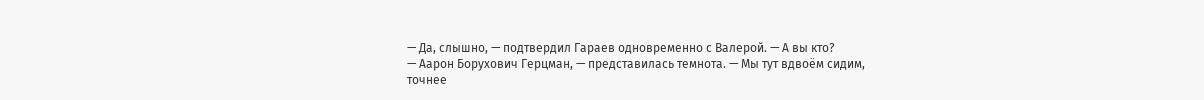— Да, слышно, — подтвердил Гараев одновременно с Валерой. — А вы кто?
— Аарон Борухович Герцман, — представилась темнота. — Мы тут вдвоём сидим, точнее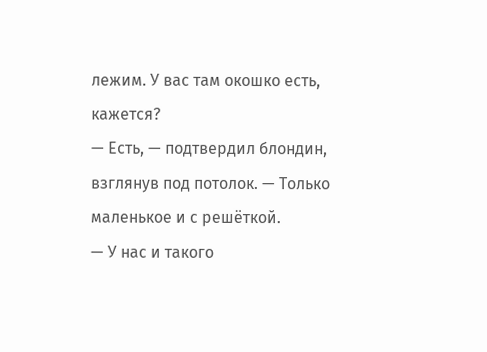лежим. У вас там окошко есть, кажется?
— Есть, — подтвердил блондин, взглянув под потолок. — Только маленькое и с решёткой.
— У нас и такого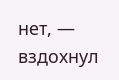нет, — вздохнул